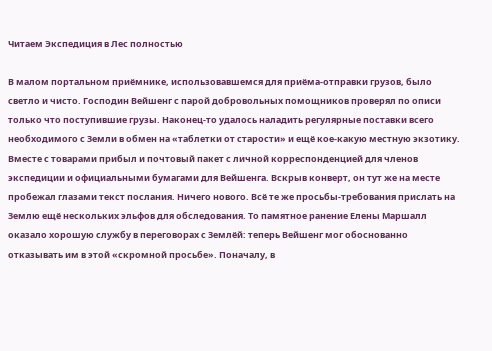Читаем Экспедиция в Лес полностью

В малом портальном приёмнике, использовавшемся для приёма-отправки грузов, было светло и чисто. Господин Вейшенг с парой добровольных помощников проверял по описи только что поступившие грузы. Наконец-то удалось наладить регулярные поставки всего необходимого с Земли в обмен на «таблетки от старости» и ещё кое-какую местную экзотику. Вместе с товарами прибыл и почтовый пакет с личной корреспонденцией для членов экспедиции и официальными бумагами для Вейшенга. Вскрыв конверт, он тут же на месте пробежал глазами текст послания. Ничего нового. Всё те же просьбы-требования прислать на Землю ещё нескольких эльфов для обследования. То памятное ранение Елены Маршалл оказало хорошую службу в переговорах с Землёй: теперь Вейшенг мог обоснованно отказывать им в этой «скромной просьбе». Поначалу, в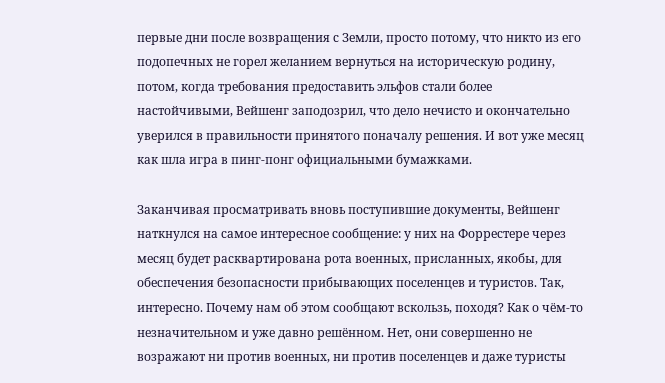первые дни после возвращения с Земли, просто потому, что никто из его подопечных не горел желанием вернуться на историческую родину, потом, когда требования предоставить эльфов стали более настойчивыми, Вейшенг заподозрил, что дело нечисто и окончательно уверился в правильности принятого поначалу решения. И вот уже месяц как шла игра в пинг-понг официальными бумажками.

Заканчивая просматривать вновь поступившие документы, Вейшенг наткнулся на самое интересное сообщение: у них на Форрестере через месяц будет расквартирована рота военных, присланных, якобы, для обеспечения безопасности прибывающих поселенцев и туристов. Так, интересно. Почему нам об этом сообщают вскользь, походя? Как о чём-то незначительном и уже давно решённом. Нет, они совершенно не возражают ни против военных, ни против поселенцев и даже туристы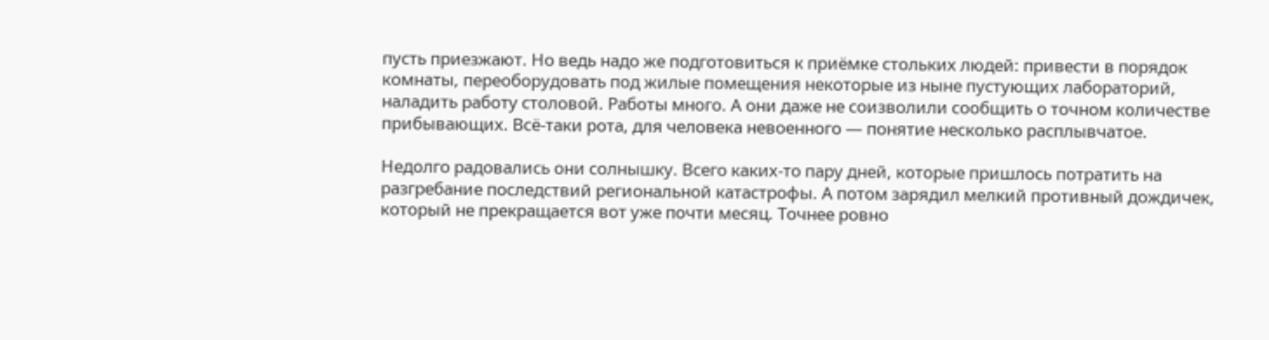пусть приезжают. Но ведь надо же подготовиться к приёмке стольких людей: привести в порядок комнаты, переоборудовать под жилые помещения некоторые из ныне пустующих лабораторий, наладить работу столовой. Работы много. А они даже не соизволили сообщить о точном количестве прибывающих. Всё-таки рота, для человека невоенного — понятие несколько расплывчатое.

Недолго радовались они солнышку. Всего каких-то пару дней, которые пришлось потратить на разгребание последствий региональной катастрофы. А потом зарядил мелкий противный дождичек, который не прекращается вот уже почти месяц. Точнее ровно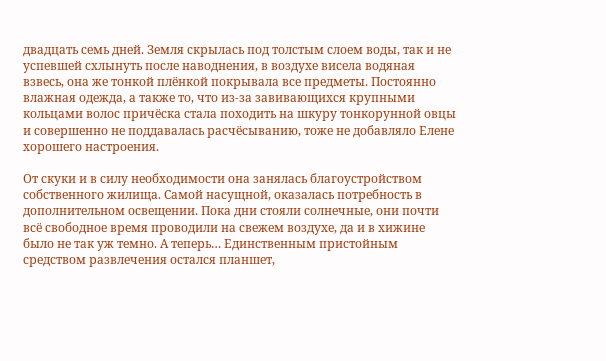двадцать семь дней. Земля скрылась под толстым слоем воды, так и не успевшей схлынуть после наводнения, в воздухе висела водяная взвесь, она же тонкой плёнкой покрывала все предметы. Постоянно влажная одежда, а также то, что из-за завивающихся крупными кольцами волос причёска стала походить на шкуру тонкорунной овцы и совершенно не поддавалась расчёсыванию, тоже не добавляло Елене хорошего настроения.

От скуки и в силу необходимости она занялась благоустройством собственного жилища. Самой насущной, оказалась потребность в дополнительном освещении. Пока дни стояли солнечные, они почти всё свободное время проводили на свежем воздухе, да и в хижине было не так уж темно. А теперь… Единственным пристойным средством развлечения остался планшет,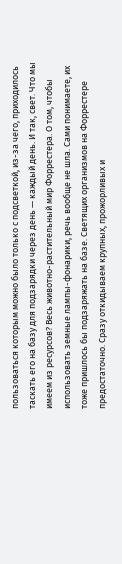пользоваться которым можно было только с подсветкой, из-за чего, приходилось таскать его на базу для подзарядки через день — каждый день. И так, свет. Что мы имеем из ресурсов? Весь животно-растительный мир Форрестера. О том, чтобы использовать земные лампы-фонарики, речь вообще не шла. Сами понимаете, их тоже пришлось бы подзаряжать на базе. Светящих организмов на Форрестере предостаточно. Сразу откидываем крупных, прожорливых и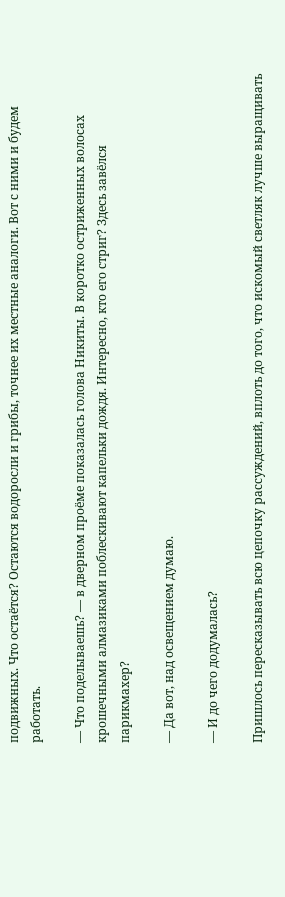подвижных. Что остаётся? Остаются водоросли и грибы, точнее их местные аналоги. Вот с ними и будем работать.

— Что поделываешь? — в дверном проёме показалась голова Никиты. В коротко остриженных волосах крошечными алмазиками поблескивают капельки дождя. Интересно, кто его стриг? Здесь завёлся парикмахер?

— Да вот, над освещением думаю.

— И до чего додумалась?

Пришлось пересказывать всю цепочку рассуждений, вплоть до того, что искомый светляк лучше выращивать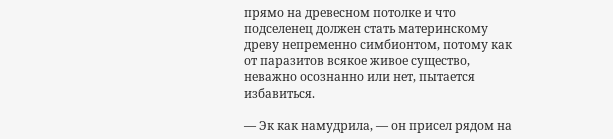прямо на древесном потолке и что подселенец должен стать материнскому древу непременно симбионтом, потому как от паразитов всякое живое существо, неважно осознанно или нет, пытается избавиться.

— Эк как намудрила, — он присел рядом на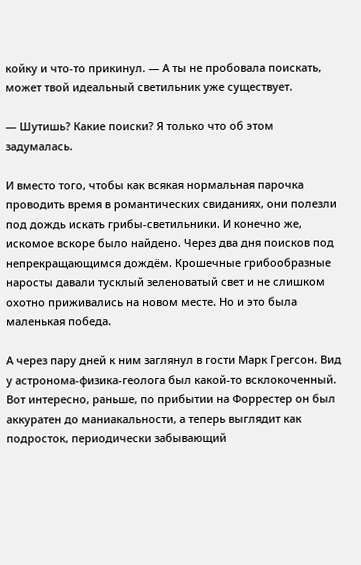койку и что-то прикинул. — А ты не пробовала поискать, может твой идеальный светильник уже существует.

— Шутишь? Какие поиски? Я только что об этом задумалась.

И вместо того, чтобы как всякая нормальная парочка проводить время в романтических свиданиях, они полезли под дождь искать грибы-светильники. И конечно же, искомое вскоре было найдено. Через два дня поисков под непрекращающимся дождём. Крошечные грибообразные наросты давали тусклый зеленоватый свет и не слишком охотно приживались на новом месте. Но и это была маленькая победа.

А через пару дней к ним заглянул в гости Марк Грегсон. Вид у астронома-физика-геолога был какой-то всклокоченный. Вот интересно, раньше, по прибытии на Форрестер он был аккуратен до маниакальности, а теперь выглядит как подросток, периодически забывающий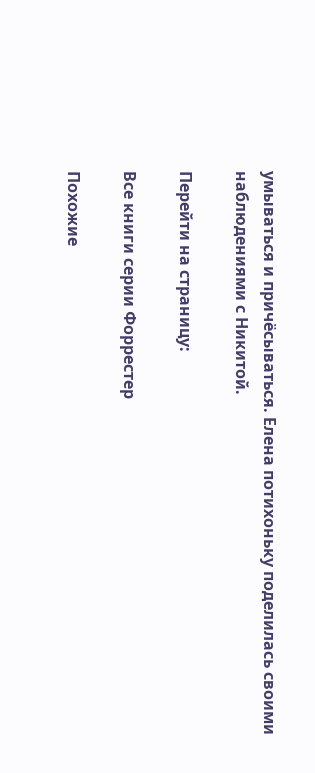умываться и причёсываться. Елена потихоньку поделилась своими наблюдениями с Никитой.

Перейти на страницу:

Все книги серии Форрестер

Похожие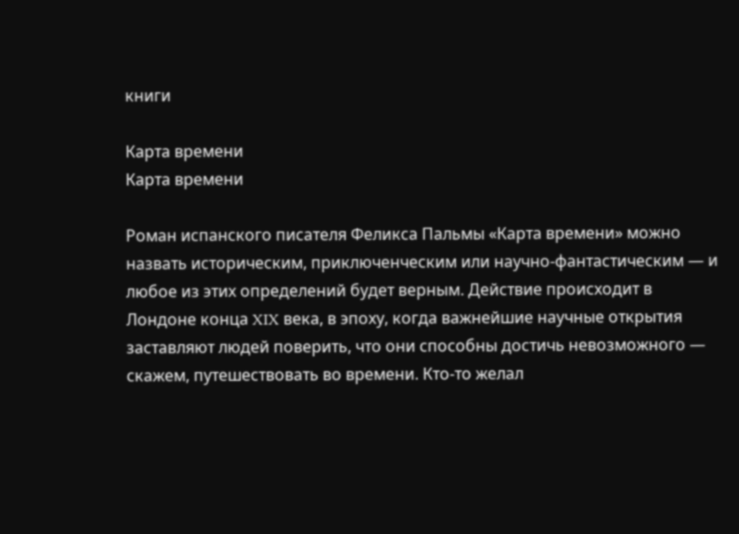книги

Карта времени
Карта времени

Роман испанского писателя Феликса Пальмы «Карта времени» можно назвать историческим, приключенческим или научно-фантастическим — и любое из этих определений будет верным. Действие происходит в Лондоне конца XIX века, в эпоху, когда важнейшие научные открытия заставляют людей поверить, что они способны достичь невозможного — скажем, путешествовать во времени. Кто-то желал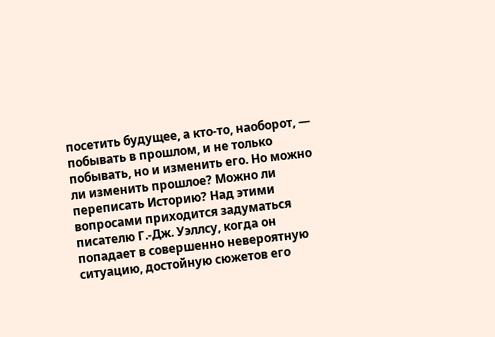посетить будущее, а кто-то, наоборот, — побывать в прошлом, и не только побывать, но и изменить его. Но можно ли изменить прошлое? Можно ли переписать Историю? Над этими вопросами приходится задуматься писателю Г.-Дж. Уэллсу, когда он попадает в совершенно невероятную ситуацию, достойную сюжетов его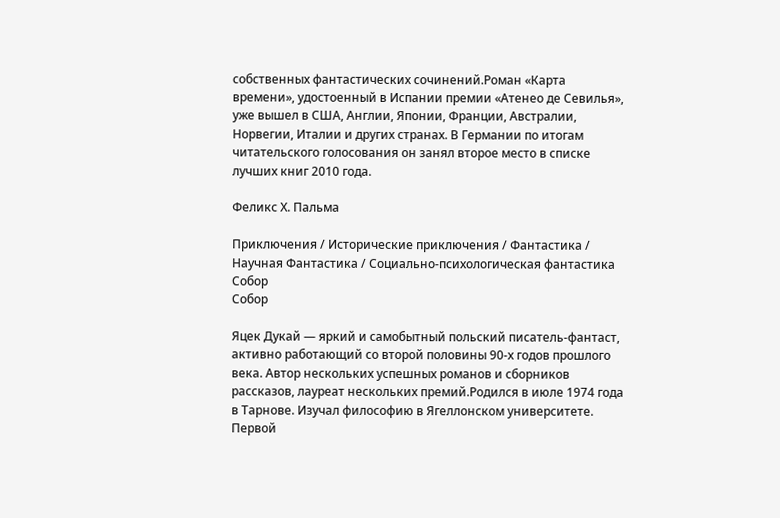собственных фантастических сочинений.Роман «Карта времени», удостоенный в Испании премии «Атенео де Севилья», уже вышел в США, Англии, Японии, Франции, Австралии, Норвегии, Италии и других странах. В Германии по итогам читательского голосования он занял второе место в списке лучших книг 2010 года.

Феликс Х. Пальма

Приключения / Исторические приключения / Фантастика / Научная Фантастика / Социально-психологическая фантастика
Собор
Собор

Яцек Дукай — яркий и самобытный польский писатель-фантаст, активно работающий со второй половины 90-х годов прошлого века. Автор нескольких успешных романов и сборников рассказов, лауреат нескольких премий.Родился в июле 1974 года в Тарнове. Изучал философию в Ягеллонском университете. Первой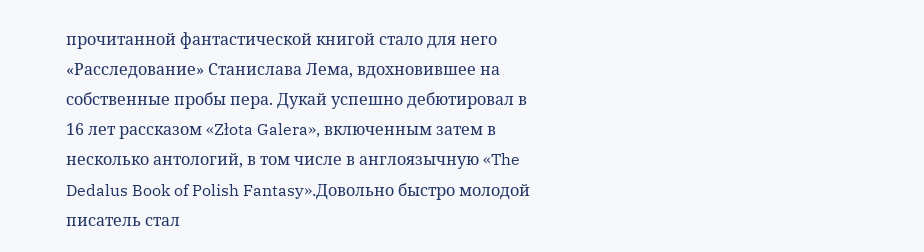прочитанной фантастической книгой стало для него «Расследование» Станислава Лема, вдохновившее на собственные пробы пера. Дукай успешно дебютировал в 16 лет рассказом «Złota Galera», включенным затем в несколько антологий, в том числе в англоязычную «The Dedalus Book of Polish Fantasy».Довольно быстро молодой писатель стал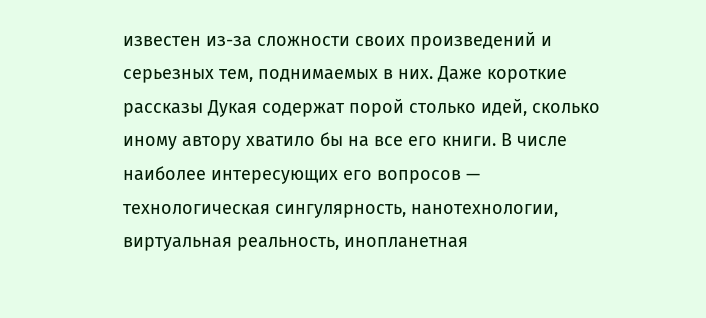известен из-за сложности своих произведений и серьезных тем, поднимаемых в них. Даже короткие рассказы Дукая содержат порой столько идей, сколько иному автору хватило бы на все его книги. В числе наиболее интересующих его вопросов — технологическая сингулярность, нанотехнологии, виртуальная реальность, инопланетная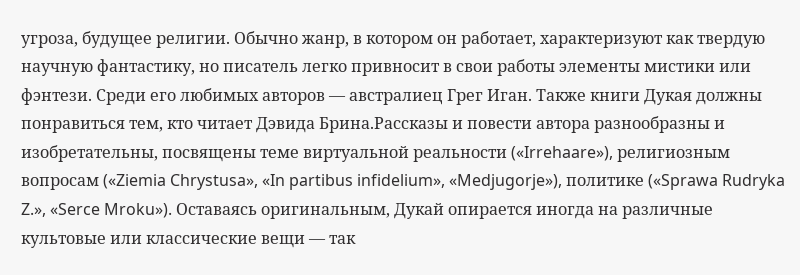угроза, будущее религии. Обычно жанр, в котором он работает, характеризуют как твердую научную фантастику, но писатель легко привносит в свои работы элементы мистики или фэнтези. Среди его любимых авторов — австралиец Грег Иган. Также книги Дукая должны понравиться тем, кто читает Дэвида Брина.Рассказы и повести автора разнообразны и изобретательны, посвящены теме виртуальной реальности («Irrehaare»), религиозным вопросам («Ziemia Chrystusa», «In partibus infidelium», «Medjugorje»), политике («Sprawa Rudryka Z.», «Serce Mroku»). Оставаясь оригинальным, Дукай опирается иногда на различные культовые или классические вещи — так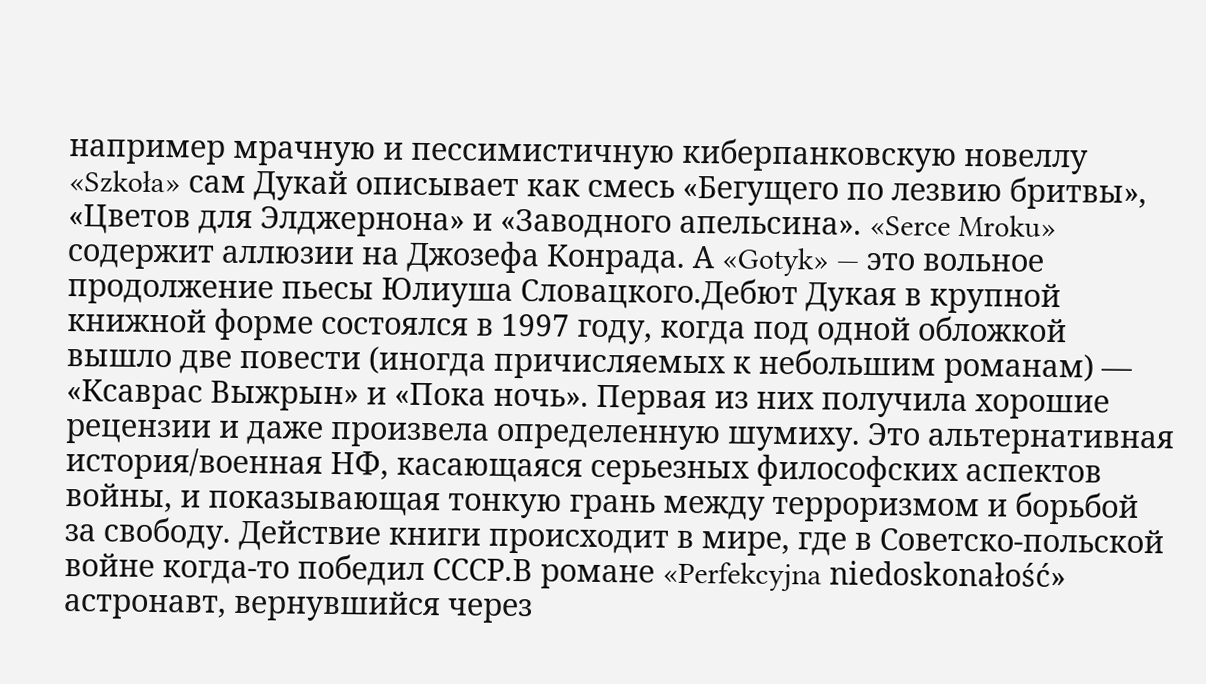например мрачную и пессимистичную киберпанковскую новеллу «Szkoła» сам Дукай описывает как смесь «Бегущего по лезвию бритвы», «Цветов для Элджернона» и «Заводного апельсина». «Serce Mroku» содержит аллюзии на Джозефа Конрада. А «Gotyk» — это вольное продолжение пьесы Юлиуша Словацкого.Дебют Дукая в крупной книжной форме состоялся в 1997 году, когда под одной обложкой вышло две повести (иногда причисляемых к небольшим романам) — «Ксаврас Выжрын» и «Пока ночь». Первая из них получила хорошие рецензии и даже произвела определенную шумиху. Это альтернативная история/военная НФ, касающаяся серьезных философских аспектов войны, и показывающая тонкую грань между терроризмом и борьбой за свободу. Действие книги происходит в мире, где в Советско-польской войне когда-то победил СССР.В романе «Perfekcyjna niedoskonałość» астронавт, вернувшийся через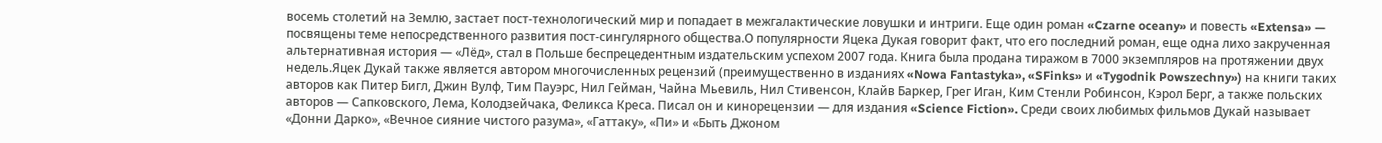восемь столетий на Землю, застает пост-технологический мир и попадает в межгалактические ловушки и интриги. Еще один роман «Czarne oceany» и повесть «Extensa» — посвящены теме непосредственного развития пост-сингулярного общества.О популярности Яцека Дукая говорит факт, что его последний роман, еще одна лихо закрученная альтернативная история — «Лёд», стал в Польше беспрецедентным издательским успехом 2007 года. Книга была продана тиражом в 7000 экземпляров на протяжении двух недель.Яцек Дукай также является автором многочисленных рецензий (преимущественно в изданиях «Nowa Fantastyka», «SFinks» и «Tygodnik Powszechny») на книги таких авторов как Питер Бигл, Джин Вулф, Тим Пауэрс, Нил Гейман, Чайна Мьевиль, Нил Стивенсон, Клайв Баркер, Грег Иган, Ким Стенли Робинсон, Кэрол Берг, а также польских авторов — Сапковского, Лема, Колодзейчака, Феликса Креса. Писал он и кинорецензии — для издания «Science Fiction». Среди своих любимых фильмов Дукай называет «Донни Дарко», «Вечное сияние чистого разума», «Гаттаку», «Пи» и «Быть Джоном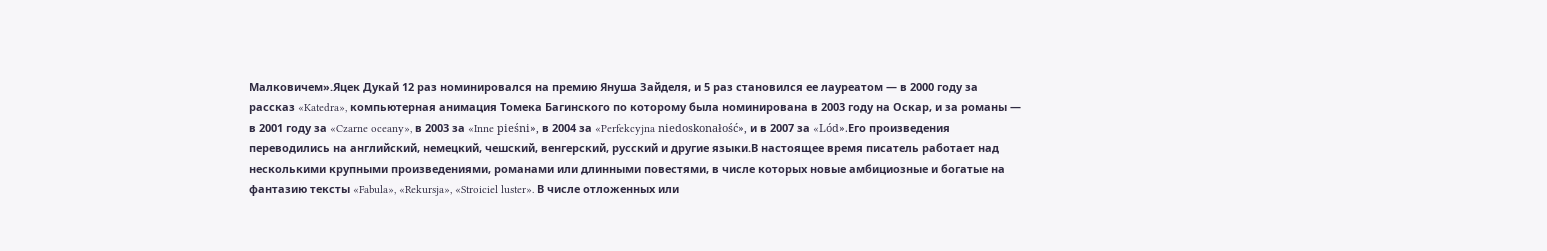Малковичем».Яцек Дукай 12 раз номинировался на премию Януша Зайделя, и 5 раз становился ее лауреатом — в 2000 году за рассказ «Katedra», компьютерная анимация Томека Багинского по которому была номинирована в 2003 году на Оскар, и за романы — в 2001 году за «Czarne oceany», в 2003 за «Inne pieśni», в 2004 за «Perfekcyjna niedoskonałość», и в 2007 за «Lód».Его произведения переводились на английский, немецкий, чешский, венгерский, русский и другие языки.В настоящее время писатель работает над несколькими крупными произведениями, романами или длинными повестями, в числе которых новые амбициозные и богатые на фантазию тексты «Fabula», «Rekursja», «Stroiciel luster». В числе отложенных или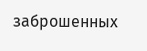заброшенных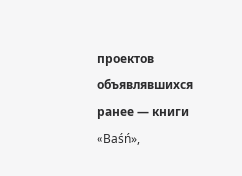проектов объявлявшихся ранее — книги «Baśń»,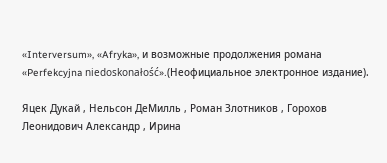«Interversum», «Afryka», и возможные продолжения романа «Perfekcyjna niedoskonałość».(Неофициальное электронное издание).

Яцек Дукай , Нельсон ДеМилль , Роман Злотников , Горохов Леонидович Александр , Ирина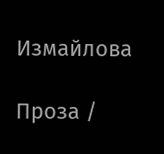Измайлова

Проза /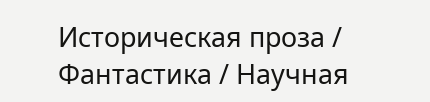Историческая проза / Фантастика / Научная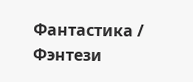Фантастика / Фэнтези